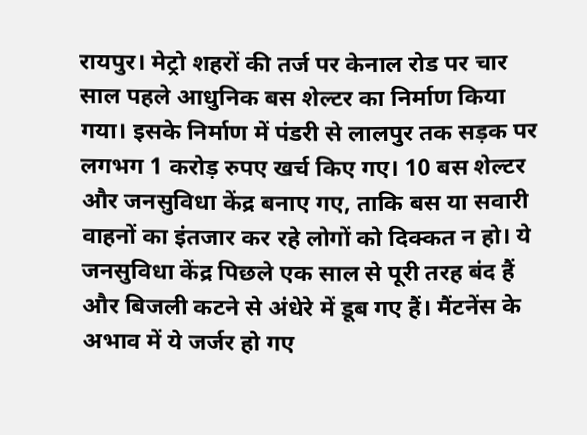रायपुर। मेट्रो शहरों की तर्ज पर केनाल रोड पर चार साल पहले आधुनिक बस शेल्टर का निर्माण किया गया। इसके निर्माण में पंडरी से लालपुर तक सड़क पर लगभग 1 करोड़ रुपए खर्च किए गए। 10 बस शेल्टर और जनसुविधा केंद्र बनाए गए, ताकि बस या सवारी वाहनों का इंतजार कर रहे लोगों को दिक्कत न हो। ये जनसुविधा केंद्र पिछले एक साल से पूरी तरह बंद हैं और बिजली कटने से अंधेरे में डूब गए हैं। मैंटनेंस के अभाव में ये जर्जर हो गए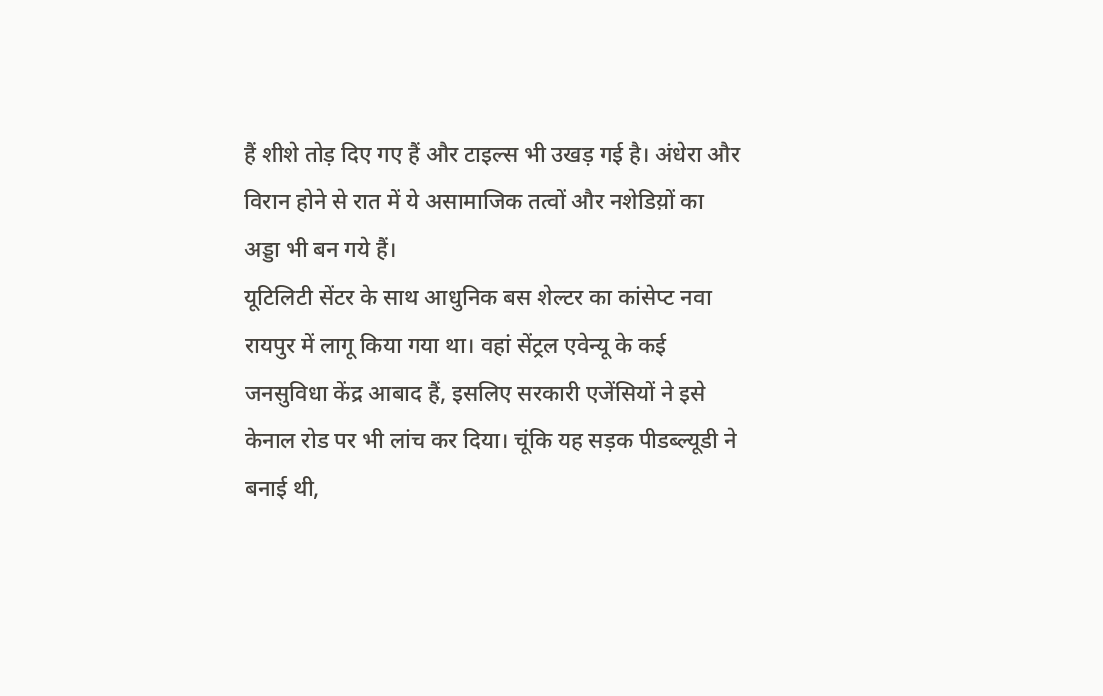हैं शीशे तोड़ दिए गए हैं और टाइल्स भी उखड़ गई है। अंधेरा और विरान होने से रात में ये असामाजिक तत्वों और नशेडिय़ों का अड्डा भी बन गये हैं।
यूटिलिटी सेंटर के साथ आधुनिक बस शेल्टर का कांसेप्ट नवा रायपुर में लागू किया गया था। वहां सेंट्रल एवेन्यू के कई जनसुविधा केंद्र आबाद हैं, इसलिए सरकारी एजेंसियों ने इसे केनाल रोड पर भी लांच कर दिया। चूंकि यह सड़क पीडब्ल्यूडी ने बनाई थी,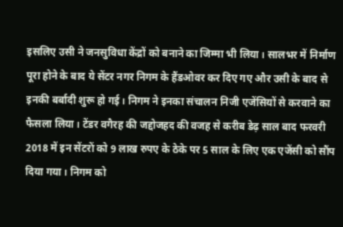इसलिए उसी ने जनसुविधा केंद्रों को बनाने का जिम्मा भी लिया। सालभर में निर्माण पूरा होने के बाद ये सेंटर नगर निगम के हैंडओवर कर दिए गए और उसी के बाद से इनकी बर्बादी शुरू हो गई। निगम ने इनका संचालन निजी एजेंसियों से करवाने का फैसला लिया। टेंडर वगैरह की जद्दोजहद की वजह से करीब डेढ़ साल बाद फरवरी 2018 में इन सेंटरों को 9 लाख रुपए के ठेके पर 5 साल के लिए एक एजेंसी को सौंप दिया गया। निगम को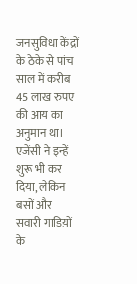जनसुविधा केंद्रों के ठेके से पांच साल में करीब 45 लाख रुपए की आय का अनुमान था। एजेंसी ने इन्हें शुरू भी कर दिया, लेकिन बसों और सवारी गाडिय़ों के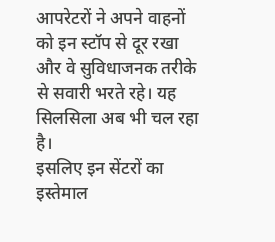आपरेटरों ने अपने वाहनों को इन स्टॉप से दूर रखा और वे सुविधाजनक तरीके से सवारी भरते रहे। यह सिलसिला अब भी चल रहा है।
इसलिए इन सेंटरों का इस्तेमाल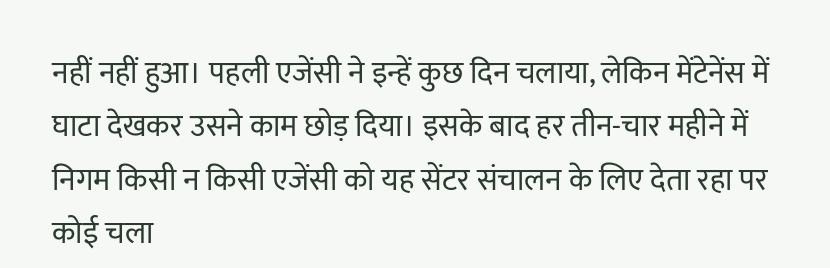नहीं नहीं हुआ। पहली एजेंसी ने इन्हें कुछ दिन चलाया, लेकिन मेंटेनेंस में घाटा देखकर उसने काम छोड़ दिया। इसके बाद हर तीन-चार महीने में निगम किसी न किसी एजेंसी को यह सेंटर संचालन के लिए देता रहा पर कोई चला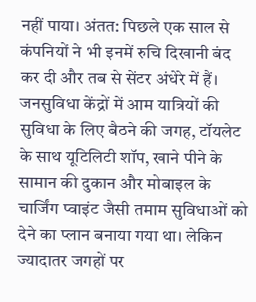नहीं पाया। अंतत: पिछले एक साल से कंपनियों ने भी इनमें रुचि दिखानी बंद कर दी और तब से सेंटर अंधेरे में हैं। जनसुविधा केंद्रों में आम यात्रियों की सुविधा के लिए बैठने की जगह, टॉयलेट के साथ यूटिलिटी शॉप, खाने पीने के सामान की दुकान और मोबाइल के चार्जिंग प्वाइंट जैसी तमाम सुविधाओं को देने का प्लान बनाया गया था। लेकिन ज्यादातर जगहों पर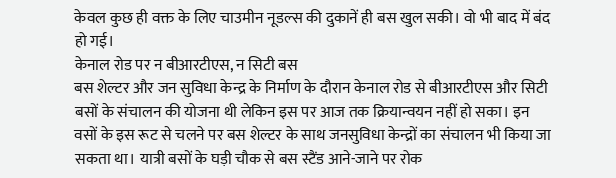केवल कुछ ही वक्त के लिए चाउमीन नूडल्स की दुकानें ही बस खुल सकी। वो भी बाद में बंद हो गई।
केनाल रोड पर न बीआरटीएस, न सिटी बस
बस शेल्टर और जन सुविधा केन्द्र के निर्माण के दौरान केनाल रोड से बीआरटीएस और सिटी बसों के संचालन की योजना थी लेकिन इस पर आज तक क्रियान्वयन नहीं हो सका। इन वसों के इस रूट से चलने पर बस शेल्टर के साथ जनसुविधा केन्द्रों का संचालन भी किया जा सकता था। यात्री बसों के घड़ी चौक से बस स्टैंड आने-जाने पर रोक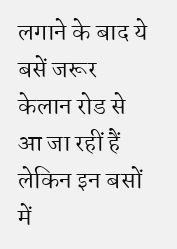लगाने के बाद ये बसें जरूर केलान रोड से आ जा रहीं हैं लेकिन इन बसों में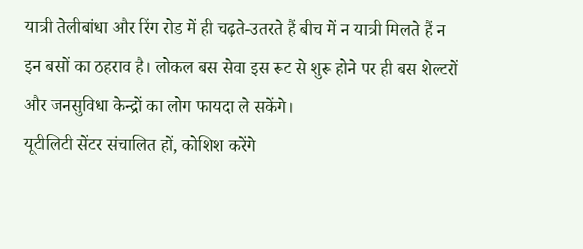यात्री तेलीबांधा और रिंग रोड में ही चढ़ते-उतरते हैं बीच में न यात्री मिलते हैं न इन बसों का ठहराव है। लोकल बस सेवा इस रूट से शुरू होने पर ही बस शेल्टरों और जनसुविधा केन्द्रों का लोग फायदा ले सकेंगे।
यूटीलिटी सेंटर संचालित हों, कोशिश करेंगे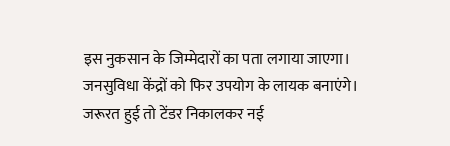इस नुकसान के जिम्मेदारों का पता लगाया जाएगा। जनसुविधा केंद्रों को फिर उपयोग के लायक बनाएंगे। जरूरत हुई तो टेंडर निकालकर नई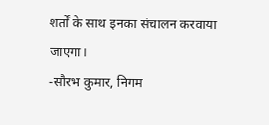शर्तों के साथ इनका संचालन करवाया जाएगा।
-सौरभ कुमार, निगम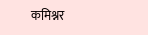कमिश्नर